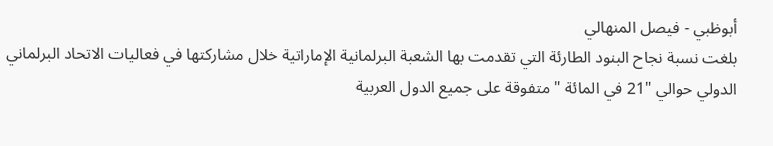أبوظبي - فيصل المنهالي
بلغت نسبة نجاح البنود الطارئة التي تقدمت بها الشعبة البرلمانية الإماراتية خلال مشاركتها في فعاليات الاتحاد البرلماني الدولي حوالي "21 في المائة " متفوقة على جميع الدول العربية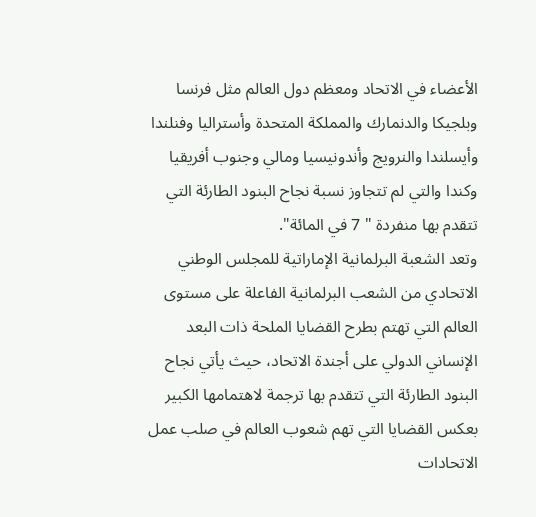الأعضاء في الاتحاد ومعظم دول العالم مثل فرنسا وبلجيكا والدنمارك والمملكة المتحدة وأستراليا وفنلندا وأيسلندا والنرويج وأندونيسيا ومالي وجنوب أفريقيا وكندا والتي لم تتجاوز نسبة نجاح البنود الطارئة التي تتقدم بها منفردة " 7 في المائة".
وتعد الشعبة البرلمانية الإماراتية للمجلس الوطني الاتحادي من الشعب البرلمانية الفاعلة على مستوى العالم التي تهتم بطرح القضايا الملحة ذات البعد الإنساني الدولي على أجندة الاتحاد، حيث يأتي نجاح البنود الطارئة التي تتقدم بها ترجمة لاهتمامها الكبير بعكس القضايا التي تهم شعوب العالم في صلب عمل الاتحادات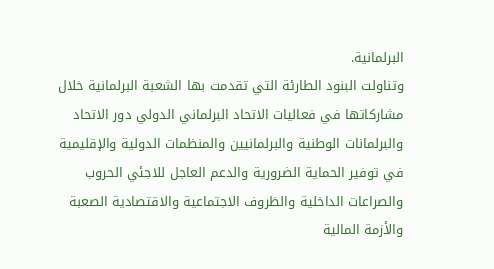البرلمانية.
وتناولت البنود الطارئة التي تقدمت بها الشعبة البرلمانية خلال مشاركاتها في فعاليات الاتحاد البرلماني الدولي دور الاتحاد والبرلمانات الوطنية والبرلمانيين والمنظمات الدولية والإقليمية في توفير الحماية الضرورية والدعم العاجل للاجئي الحروب والصراعات الداخلية والظروف الاجتماعية والاقتصادية الصعبة والأزمة المالية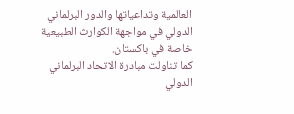العالمية وتداعياتها والدور البرلماني الدولي في مواجهة الكوارث الطبيعية خاصة في باكستان.
كما تناولت مبادرة الاتحاد البرلماني الدولي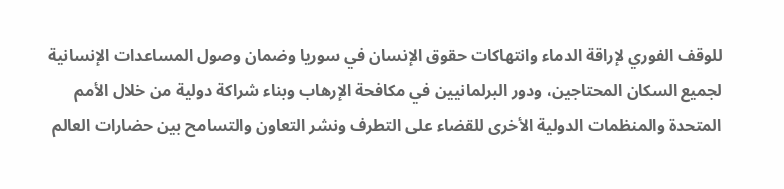للوقف الفوري لإراقة الدماء وانتهاكات حقوق الإنسان في سوريا وضمان وصول المساعدات الإنسانية لجميع السكان المحتاجين، ودور البرلمانيين في مكافحة الإرهاب وبناء شراكة دولية من خلال الأمم المتحدة والمنظمات الدولية الأخرى للقضاء على التطرف ونشر التعاون والتسامح بين حضارات العالم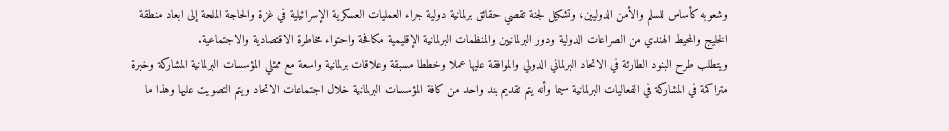وشعوبه كأساس للسلم والأمن الدوليين، وتشكيل لجنة تقصي حقائق برلمانية دولية جراء العمليات العسكرية الإسرائيلية في غزة والحاجة الملحة إلى ابعاد منطقة الخليج والمحيط الهندي من الصراعات الدولية ودور البرلمانيين والمنظمات البرلمانية الإقليمية مكافحة واحتواء مخاطرة الاقتصادية والاجتماعية.
ويتطلب طرح البنود الطارئة في الاتحاد البرلماني الدولي والموافقة عليها عملا وخططا مسبقة وعلاقات برلمانية واسعة مع ممثلي المؤسسات البرلمانية المشاركة وخبرة متراكمة في المشاركة في الفعاليات البرلمانية سيما وأنه يتم تقديم بند واحد من كافة المؤسسات البرلمانية خلال اجتماعات الاتحاد ويتم التصويت عليها وهذا ما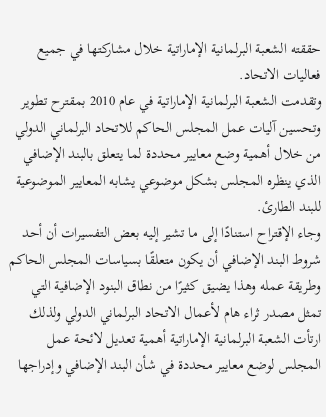حققته الشعبة البرلمانية الإماراتية خلال مشاركتها في جميع فعاليات الاتحاد.
وتقدمت الشعبة البرلمانية الإماراتية في عام 2010 بمقترح تطوير وتحسين آليات عمل المجلس الحاكم للاتحاد البرلماني الدولي من خلال أهمية وضع معايير محددة لما يتعلق بالبند الإضافي الذي ينظره المجلس بشكل موضوعي يشابه المعايير الموضوعية للبند الطارئ.
وجاء الإقتراح استنادًا إلى ما تشير إليه بعض التفسيرات أن أحد شروط البند الإضافي أن يكون متعلقًا بسياسات المجلس الحاكم وطريقة عمله وهذا يضيق كثيرًا من نطاق البنود الإضافية التي تمثل مصدر ثراء هام لأعمال الاتحاد البرلماني الدولي ولذلك ارتأت الشعبة البرلمانية الإماراتية أهمية تعديل لائحة عمل المجلس لوضع معايير محددة في شأن البند الإضافي وإدراجها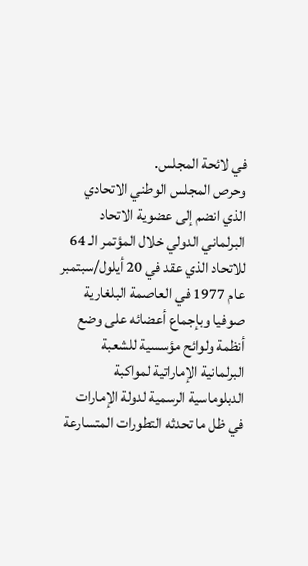في لائحة المجلس.
وحرص المجلس الوطني الاتحادي الذي انضم إلى عضوية الاتحاد البرلماني الدولي خلال المؤتمر الـ 64 للاتحاد الذي عقد في 20 أيلول/سبتمبر عام 1977 في العاصمة البلغارية صوفيا وبإجماع أعضائه على وضع أنظمة ولوائح مؤسسية للشعبة البرلمانية الإماراتية لمواكبة الدبلوماسية الرسمية لدولة الإمارات في ظل ما تحدثه التطورات المتسارعة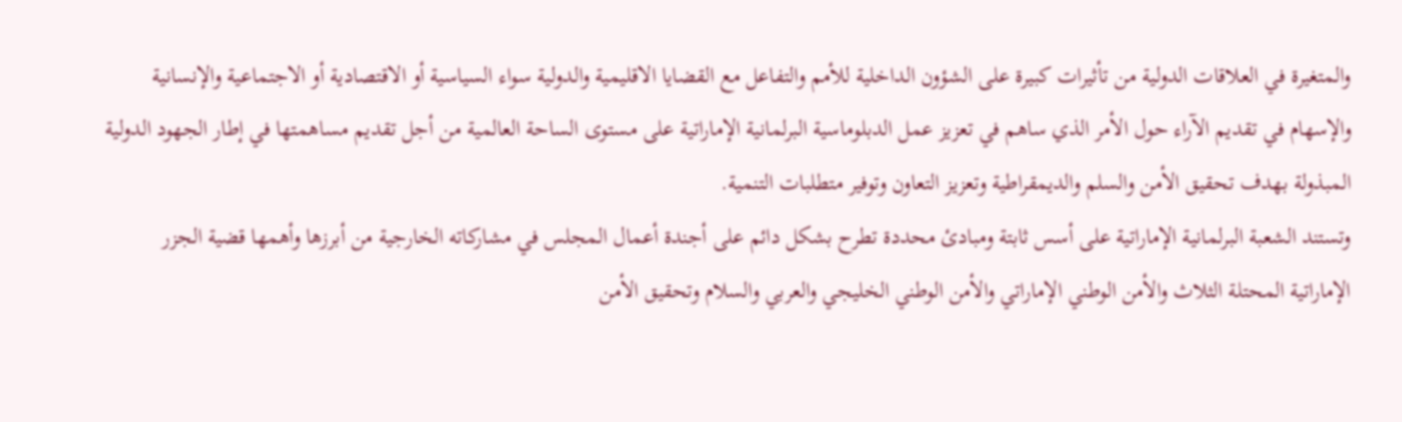والمتغيرة في العلاقات الدولية من تأثيرات كبيرة على الشؤون الداخلية للأمم والتفاعل مع القضايا الاقليمية والدولية سواء السياسية أو الاقتصادية أو الاجتماعية والإنسانية والإسهام في تقديم الآراء حول الأمر الذي ساهم في تعزيز عمل الدبلوماسية البرلمانية الإماراتية على مستوى الساحة العالمية من أجل تقديم مساهمتها في إطار الجهود الدولية المبذولة بهدف تحقيق الأمن والسلم والديمقراطية وتعزيز التعاون وتوفير متطلبات التنمية.
وتستند الشعبة البرلمانية الإماراتية على أسس ثابتة ومبادئ محددة تطرح بشكل دائم على أجندة أعمال المجلس في مشاركاته الخارجية من أبرزها وأهمها قضية الجزر الإماراتية المحتلة الثلاث والأمن الوطني الإماراتي والأمن الوطني الخليجي والعربي والسلام وتحقيق الأمن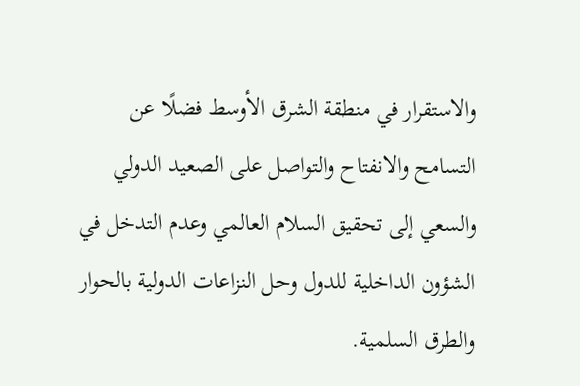والاستقرار في منطقة الشرق الأوسط فضلًا عن التسامح والانفتاح والتواصل على الصعيد الدولي والسعي إلى تحقيق السلام العالمي وعدم التدخل في الشؤون الداخلية للدول وحل النزاعات الدولية بالحوار والطرق السلمية.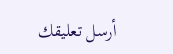أرسل تعليقك